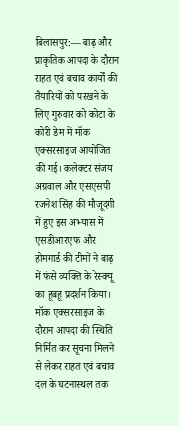बिलासपुर:— बाढ़ और प्राकृतिक आपदा के दौरान राहत एवं बचाव कार्यों की तैयारियों को परखने के लिए गुरुवार को कोटा के कोरी डेम में मॉक एक्सरसाइज आयोजित की गई। कलेक्टर संजय अग्रवाल और एसएसपी रजनेश सिंह की मौजूदगी में हुए इस अभ्यास में एसडीआरएफ और होमगार्ड की टीमों ने बाढ़ में फंसे व्यक्ति के रेस्क्यू का हूबहू प्रदर्शन किया।
मॉक एक्सरसाइज के दौरान आपदा की स्थिति निर्मित कर सूचना मिलने से लेकर राहत एवं बचाव दल के घटनास्थल तक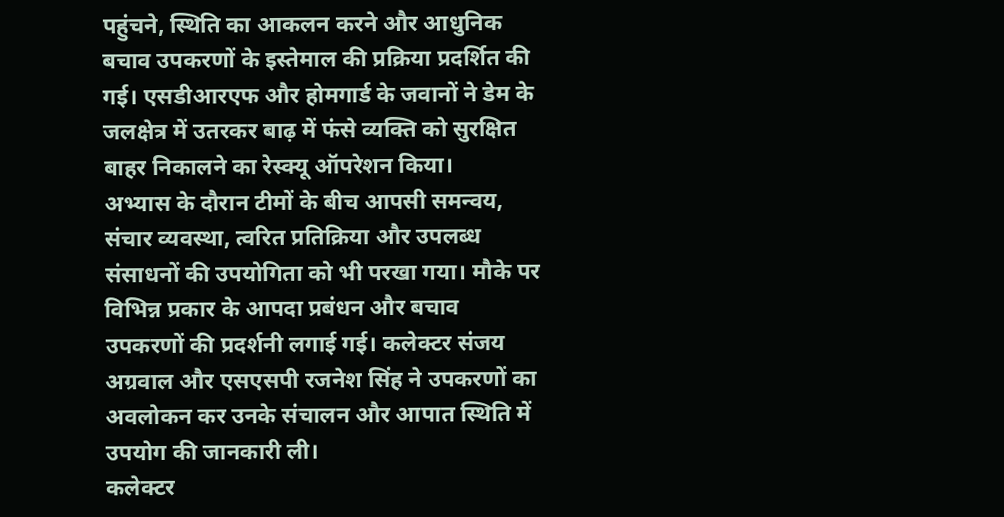पहुंचने, स्थिति का आकलन करने और आधुनिक बचाव उपकरणों के इस्तेमाल की प्रक्रिया प्रदर्शित की गई। एसडीआरएफ और होमगार्ड के जवानों ने डेम के जलक्षेत्र में उतरकर बाढ़ में फंसे व्यक्ति को सुरक्षित बाहर निकालने का रेस्क्यू ऑपरेशन किया।
अभ्यास के दौरान टीमों के बीच आपसी समन्वय, संचार व्यवस्था, त्वरित प्रतिक्रिया और उपलब्ध संसाधनों की उपयोगिता को भी परखा गया। मौके पर विभिन्न प्रकार के आपदा प्रबंधन और बचाव उपकरणों की प्रदर्शनी लगाई गई। कलेक्टर संजय अग्रवाल और एसएसपी रजनेश सिंह ने उपकरणों का अवलोकन कर उनके संचालन और आपात स्थिति में उपयोग की जानकारी ली।
कलेक्टर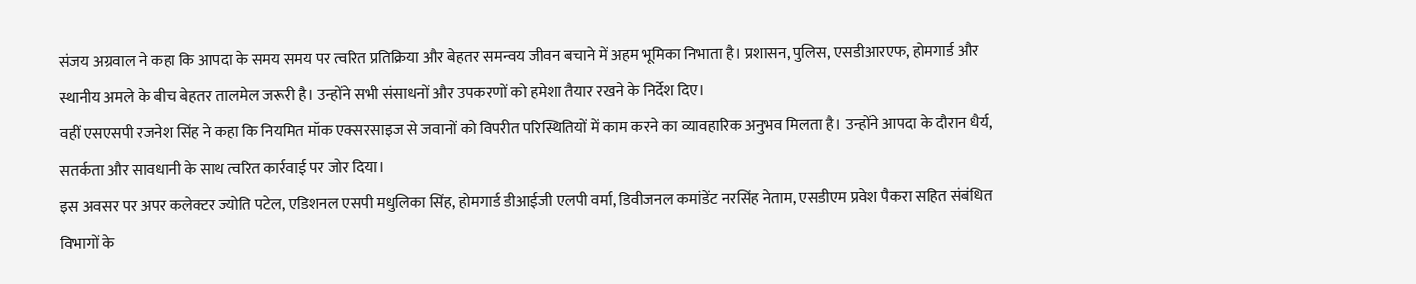संजय अग्रवाल ने कहा कि आपदा के समय समय पर त्वरित प्रतिक्रिया और बेहतर समन्वय जीवन बचाने में अहम भूमिका निभाता है। प्रशासन, पुलिस, एसडीआरएफ, होमगार्ड और स्थानीय अमले के बीच बेहतर तालमेल जरूरी है। उन्होंने सभी संसाधनों और उपकरणों को हमेशा तैयार रखने के निर्देश दिए।
वहीं एसएसपी रजनेश सिंह ने कहा कि नियमित मॉक एक्सरसाइज से जवानों को विपरीत परिस्थितियों में काम करने का व्यावहारिक अनुभव मिलता है। उन्होंने आपदा के दौरान धैर्य, सतर्कता और सावधानी के साथ त्वरित कार्रवाई पर जोर दिया।
इस अवसर पर अपर कलेक्टर ज्योति पटेल, एडिशनल एसपी मधुलिका सिंह, होमगार्ड डीआईजी एलपी वर्मा, डिवीजनल कमांडेंट नरसिंह नेताम, एसडीएम प्रवेश पैकरा सहित संबंधित विभागों के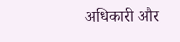अधिकारी और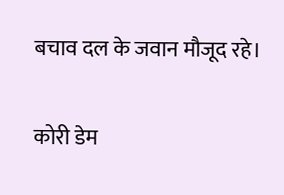बचाव दल के जवान मौजूद रहे।

कोरी डेम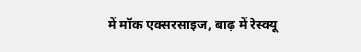में मॉक एक्सरसाइज, बाढ़ में रेस्क्यू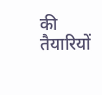की तैयारियों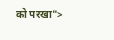को परखा">